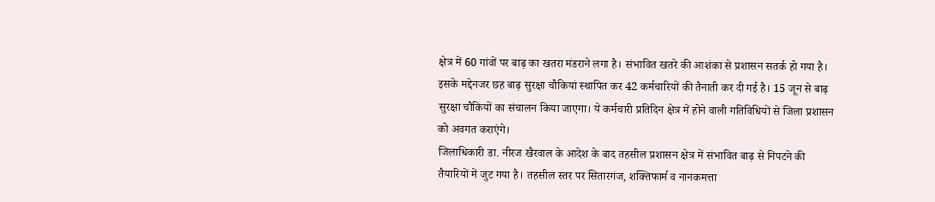क्षेत्र में 60 गांवों पर बाढ़ का खतरा मंडराने लगा है। संभावित खतरे की आशंका से प्रशासन सतर्क हो गया है। इसके मद्देनजर छह बाढ़ सुरक्षा चौकियां स्थापित कर 42 कर्मचारियों की तैनाती कर दी गई है। 15 जून से बाढ़ सुरक्षा चौकियों का संचालन किया जाएगा। ये कर्मचारी प्रतिदिन क्षेत्र में होने वाली गतिविधियों से जिला प्रशासन को अवगत कराएंगे।
जिलाधिकारी डा. नीरज खैरवाल के आदेश के बाद तहसील प्रशासन क्षेत्र में संभावित बाढ़ से निपटने की तैयारियों में जुट गया है। तहसील स्तर पर सितारगंज, शक्तिफार्म व नानकमत्ता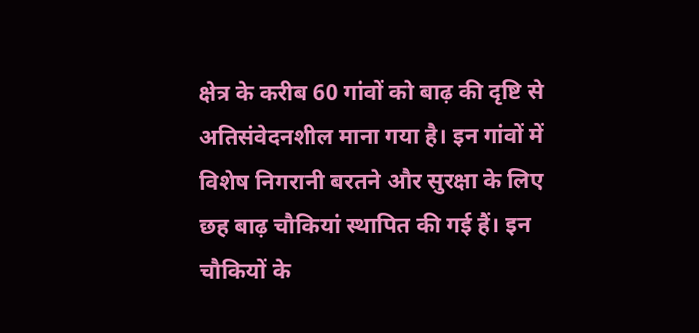क्षेत्र के करीब 60 गांवों को बाढ़ की दृष्टि से अतिसंवेदनशील माना गया है। इन गांवों में विशेष निगरानी बरतने और सुरक्षा के लिए छह बाढ़ चौकियां स्थापित की गई हैं। इन चौकियों के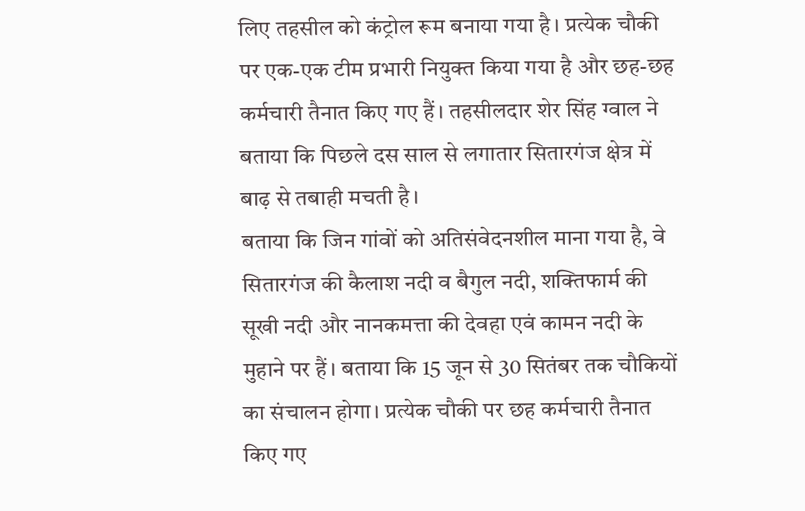लिए तहसील को कंट्रोल रूम बनाया गया है। प्रत्येक चौकी पर एक-एक टीम प्रभारी नियुक्त किया गया है और छह-छह कर्मचारी तैनात किए गए हैं। तहसीलदार शेर सिंह ग्वाल ने बताया कि पिछले दस साल से लगातार सितारगंज क्षेत्र में बाढ़ से तबाही मचती है।
बताया कि जिन गांवों को अतिसंवेदनशील माना गया है, वे सितारगंज की कैलाश नदी व बैगुल नदी, शक्तिफार्म की सूखी नदी और नानकमत्ता की देवहा एवं कामन नदी के मुहाने पर हैं। बताया कि 15 जून से 30 सितंबर तक चौकियों का संचालन होगा। प्रत्येक चौकी पर छह कर्मचारी तैनात किए गए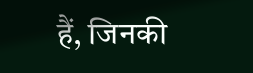हैं, जिनकी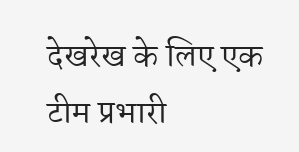देखरेख के लिए एक टीम प्रभारी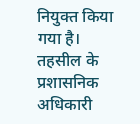नियुक्त किया गया है। तहसील के प्रशासनिक अधिकारी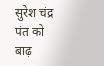सुरेश चंद्र पंत को बाढ़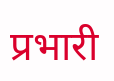प्रभारी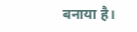बनाया है।